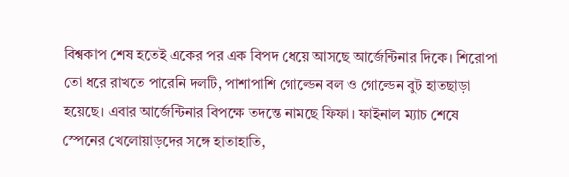বিশ্বকাপ শেষ হতেই একের পর এক বিপদ ধেয়ে আসছে আর্জেন্টিনার দিকে। শিরোপা তো ধরে রাখতে পারেনি দলটি, পাশাপাশি গোল্ডেন বল ও গোল্ডেন বুট হাতছাড়া হয়েছে। এবার আর্জেন্টিনার বিপক্ষে তদন্তে নামছে ফিফা। ফাইনাল ম্যাচ শেষে স্পেনের খেলোয়াড়দের সঙ্গে হাতাহাতি,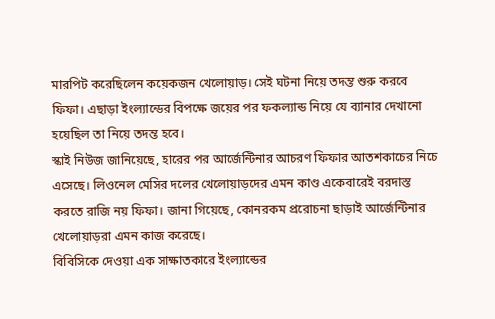মারপিট করেছিলেন কয়েকজন খেলোয়াড়। সেই ঘটনা নিয়ে তদন্ত শুরু করবে ফিফা। এছাড়া ইংল্যান্ডের বিপক্ষে জয়ের পর ফকল্যান্ড নিয়ে যে ব্যানার দেখানো হয়েছিল তা নিয়ে তদন্ত হবে।
স্কাই নিউজ জানিয়েছে, হারের পর আর্জেন্টিনার আচরণ ফিফার আতশকাচের নিচে এসেছে। লিওনেল মেসির দলের খেলোয়াড়দের এমন কাণ্ড একেবারেই বরদাস্ত করতে রাজি নয় ফিফা। জানা গিয়েছে, কোনরকম প্ররোচনা ছাড়াই আর্জেন্টিনার খেলোয়াড়রা এমন কাজ করেছে।
বিবিসিকে দেওয়া এক সাক্ষাতকারে ইংল্যান্ডের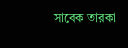সাবেক তারকা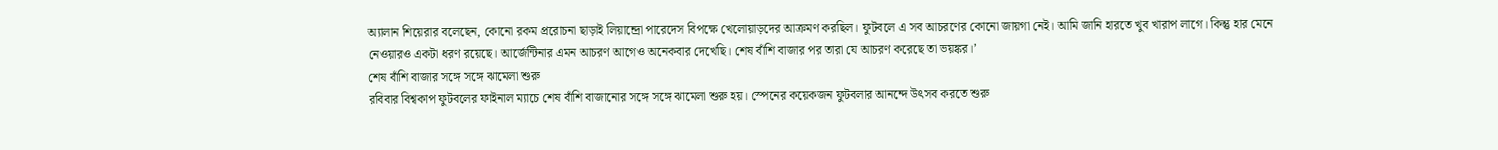অ্যালান শিয়েরার বলেছেন, কোনো রকম প্ররোচনা ছাড়াই লিয়ান্দ্রো পারেদেস বিপক্ষে খেলোয়াড়দের আক্রমণ করছিল। ফুটবলে এ সব আচরণের কোনো জায়গা নেই। আমি জানি হারতে খুব খারাপ লাগে। কিন্তু হার মেনে নেওয়ারও একটা ধরণ রয়েছে। আর্জেন্টিনার এমন আচরণ আগেও অনেকবার দেখেছি। শেষ বাঁশি বাজার পর তারা যে আচরণ করেছে তা ভয়ঙ্কর।’
শেষ বাঁশি বাজার সঙ্গে সঙ্গে ঝামেলা শুরু
রবিবার বিশ্বকাপ ফুটবলের ফাইনাল ম্যাচে শেষ বাঁশি বাজানোর সঙ্গে সঙ্গে ঝামেলা শুরু হয়। স্পেনের কয়েকজন ফুটবলার আনন্দে উৎসব করতে শুরু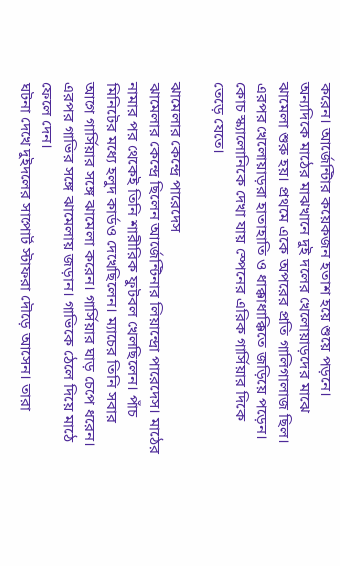করেন। আর্জেন্টিার কয়েকজন হতাশ হয়ে শুয়ে পড়নে। অন্যদিকে মাঠের মাঝখানে দুই দলের খেলোয়াড়দের মাঝে ঝামেলা শুরু হয়। প্রথমে একে অপরের প্রতি গালিগালাজ ছিল। এরপর খেলোয়াড়রা হাতাহাতি ও ধাক্কাধাক্কিতে জড়িয়ে পড়েন। কোচ স্ক্যালোনিকে দেখা যায় স্পেনের এরিক গার্সিয়ার দিকে তেড়ে যেতে।

ঝামেলার কেন্দ্রে পারেদেস
ঝামেলার কেন্দ্রে ছিলেন আর্জেন্টিনার লিয়ান্দ্রো পারেদেস। মাঠের নামার পর থেকেই তিনি শারীরিক ফুটবল খেলছিলেন। পাঁচ মিনিটের মধ্যে হলুদ কার্ডও দেখেছিলেন। ম্যাচের তিনি সবার আগে গার্সিয়ার সঙ্গে ঝামেলা করেন। গার্সিয়ার ঘাড় চেপে ধরেন। এরপর গাভির সঙ্গে ঝামেলায় জড়ান। গাভিকে ঠেলে দিয়ে মাঠে ফেলে দেন।
ঘটনা দেখে দুইদলের সাপোর্ট স্টাফরা দৌড়ে আসেন। তারা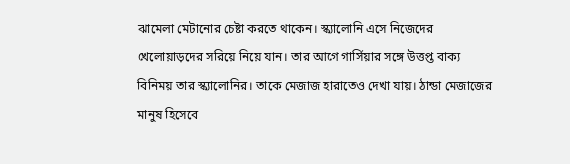ঝামেলা মেটানোর চেষ্টা করতে থাকেন। স্ক্যালোনি এসে নিজেদের খেলোয়াড়দের সরিয়ে নিয়ে যান। তার আগে গার্সিয়ার সঙ্গে উত্তপ্ত বাক্য বিনিময় তার স্ক্যালোনির। তাকে মেজাজ হারাতেও দেখা যায়। ঠান্ডা মেজাজের মানুষ হিসেবে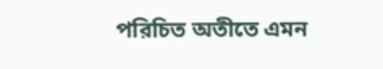পরিচিত অতীতে এমন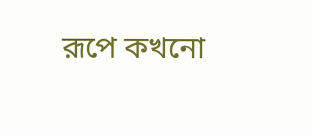রূপে কখনো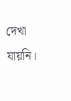দেখা যায়নি।